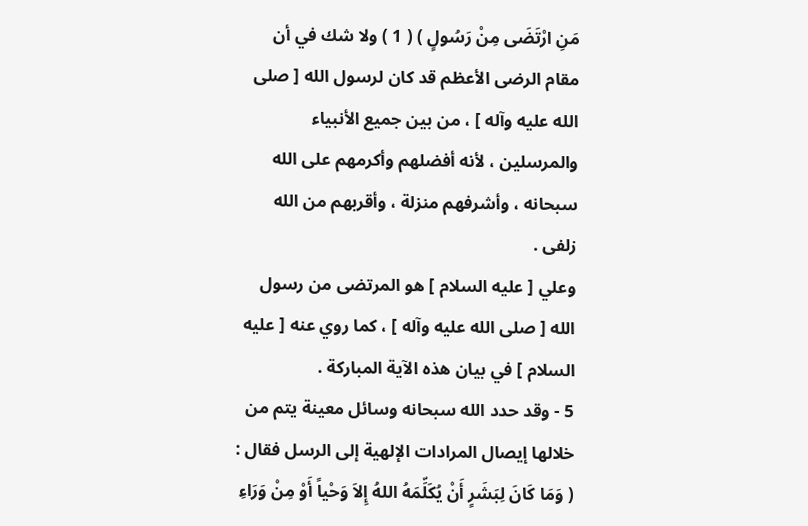مَنِ ارْتَضَى مِنْ رَسُولٍ ) ( 1 ) ولا شك في أن مقام الرضى الأعظم قد كان لرسول الله [ صلى الله عليه وآله ] ، من بين جميع الأنبياء والمرسلين ، لأنه أفضلهم وأكرمهم على الله سبحانه ، وأشرفهم منزلة ، وأقربهم من الله زلفى .
وعلي [ عليه السلام ] هو المرتضى من رسول الله [ صلى الله عليه وآله ] ، كما روي عنه [ عليه السلام ] في بيان هذه الآية المباركة .
5 - وقد حدد الله سبحانه وسائل معينة يتم من خلالها إيصال المرادات الإلهية إلى الرسل فقال : ( وَمَا كَانَ لِبَشَرٍ أَنْ يُكَلِّمَهُ اللهُ إِلاَ وَحْياً أَوْ مِنْ وَرَاءِ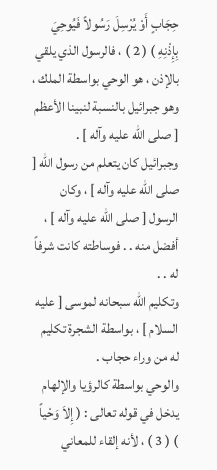حِجَابٍ أَوْ يُرْسِلَ رَسُولاً فَيُوحِيَ بِإِذْنِهِ ) ( 2 ) ، فالرسول الذي يلقي بالإذن ، هو الوحي بواسطة الملك ، وهو جبرائيل بالنسبة لنبينا الأعظم [ صلى الله عليه وآله ] .
وجبرائيل كان يتعلم من رسول الله [ صلى الله عليه وآله ] ، وكان الرسول [ صلى الله عليه وآله ] ، أفضل منه . . فوساطته كانت شرفاً له . .
وتكليم الله سبحانه لموسى [ عليه السلام ] ، بواسطة الشجرة تكليم له من وراء حجاب .
والوحي بواسطة كالرؤيا والإلهام يدخل في قوله تعالى : ( إِلاَ وَحْياً ) ( 3 ) ، لأنه إلقاء للمعاني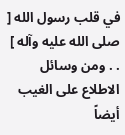في قلب رسول الله [ صلى الله عليه وآله ] . . ومن وسائل الاطلاع على الغيب أيضاً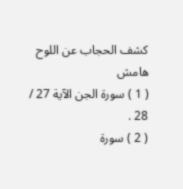كشف الحجاب عن اللوح
هامش
( 1 ) سورة الجن الآية 27 / 28 .
( 2 ) سورة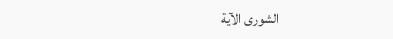الشورى الآية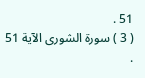51 .
( 3 ) سورة الشورى الآية 51 .